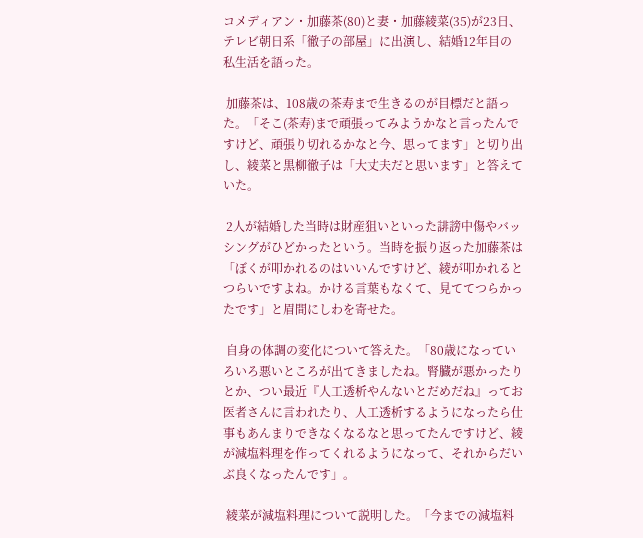コメディアン・加藤茶(80)と妻・加藤綾菜(35)が23日、テレビ朝日系「徹子の部屋」に出演し、結婚12年目の私生活を語った。

 加藤茶は、108歳の茶寿まで生きるのが目標だと語った。「そこ(茶寿)まで頑張ってみようかなと言ったんですけど、頑張り切れるかなと今、思ってます」と切り出し、綾菜と黒柳徹子は「大丈夫だと思います」と答えていた。

 2人が結婚した当時は財産狙いといった誹謗中傷やバッシングがひどかったという。当時を振り返った加藤茶は「ぼくが叩かれるのはいいんですけど、綾が叩かれるとつらいですよね。かける言葉もなくて、見ててつらかったです」と眉間にしわを寄せた。

 自身の体調の変化について答えた。「80歳になっていろいろ悪いところが出てきましたね。腎臓が悪かったりとか、つい最近『人工透析やんないとだめだね』ってお医者さんに言われたり、人工透析するようになったら仕事もあんまりできなくなるなと思ってたんですけど、綾が減塩料理を作ってくれるようになって、それからだいぶ良くなったんです」。

 綾菜が減塩料理について説明した。「今までの減塩料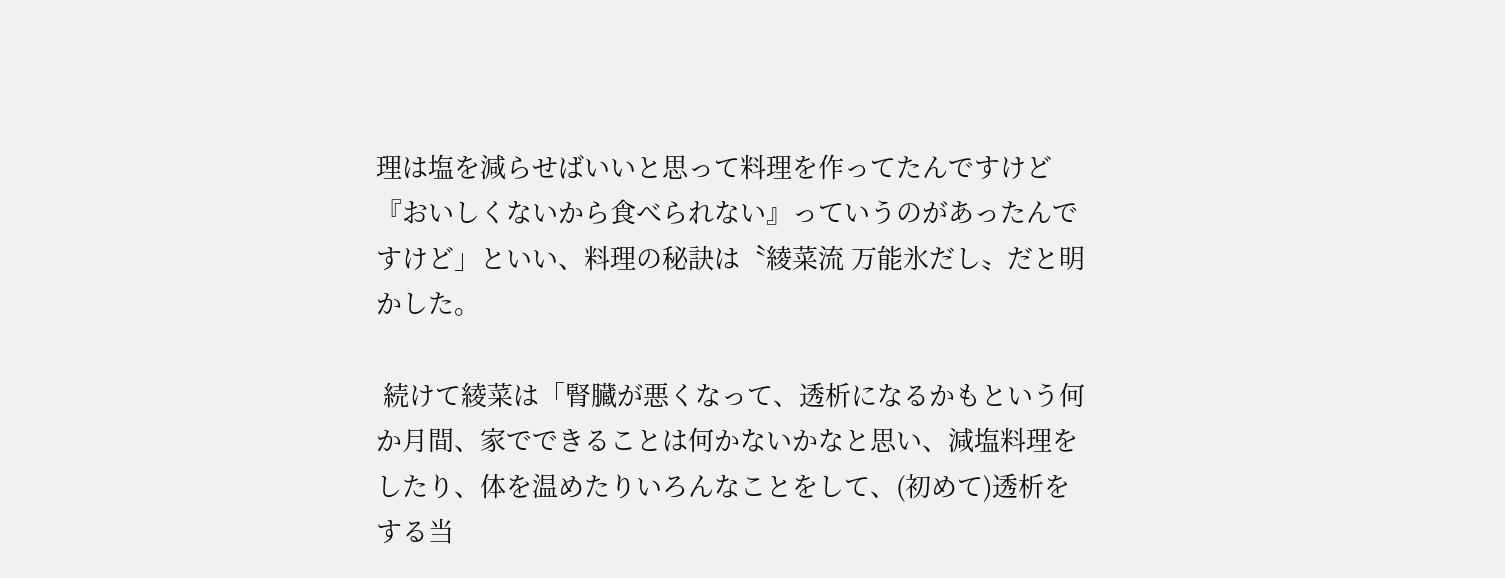理は塩を減らせばいいと思って料理を作ってたんですけど『おいしくないから食べられない』っていうのがあったんですけど」といい、料理の秘訣は〝綾菜流 万能氷だし〟だと明かした。

 続けて綾菜は「腎臓が悪くなって、透析になるかもという何か月間、家でできることは何かないかなと思い、減塩料理をしたり、体を温めたりいろんなことをして、(初めて)透析をする当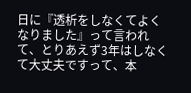日に『透析をしなくてよくなりました』って言われて、とりあえず3年はしなくて大丈夫ですって、本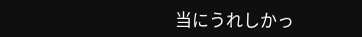当にうれしかっ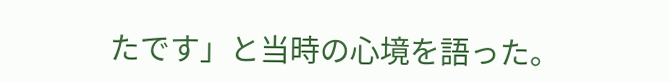たです」と当時の心境を語った。